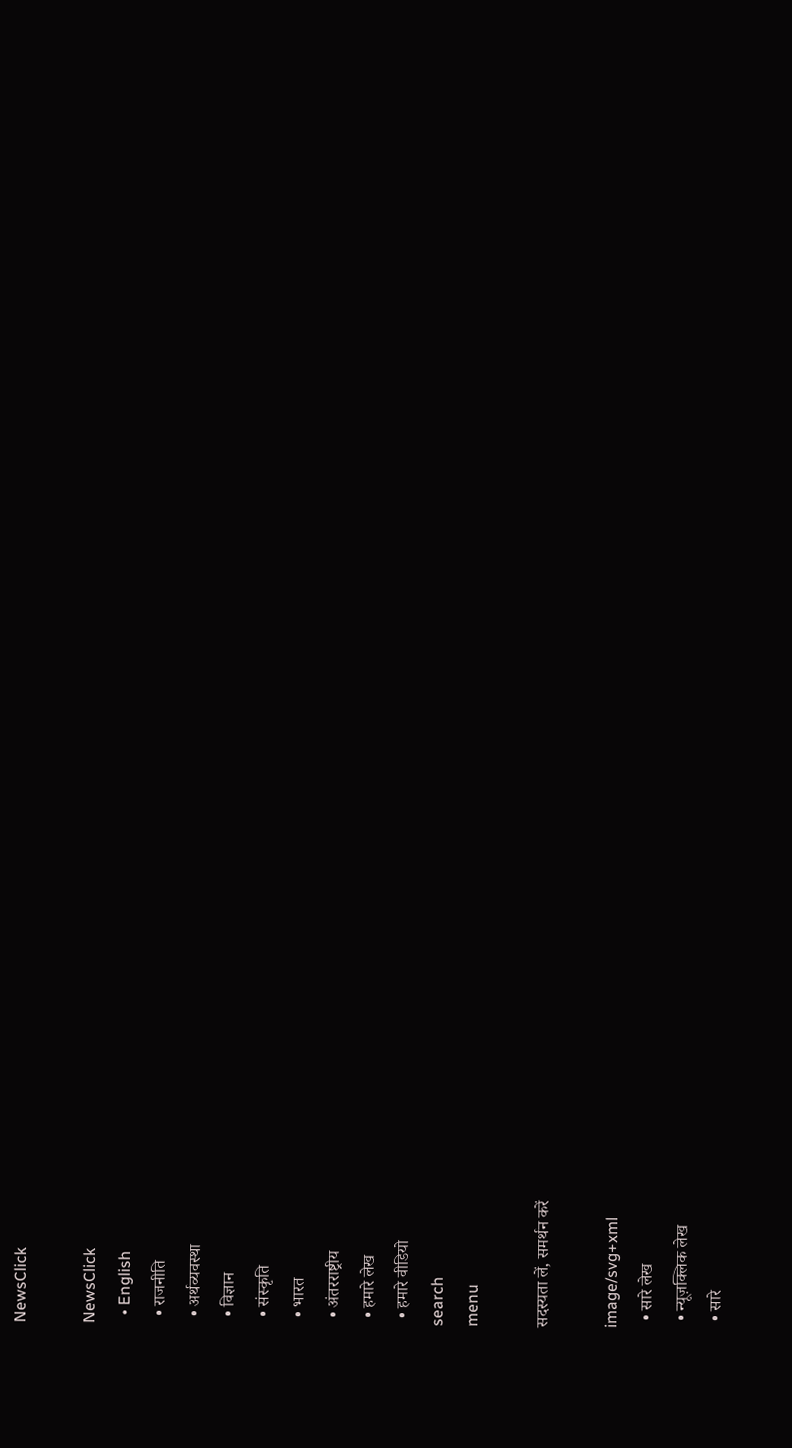NewsClick

NewsClick
  • English
  • राजनीति
  • अर्थव्यवस्था
  • विज्ञान
  • संस्कृति
  • भारत
  • अंतरराष्ट्रीय
  • हमारे लेख
  • हमारे वीडियो
search
menu

सदस्यता लें, समर्थन करें

image/svg+xml
  • सारे लेख
  • न्यूज़क्लिक लेख
  • सारे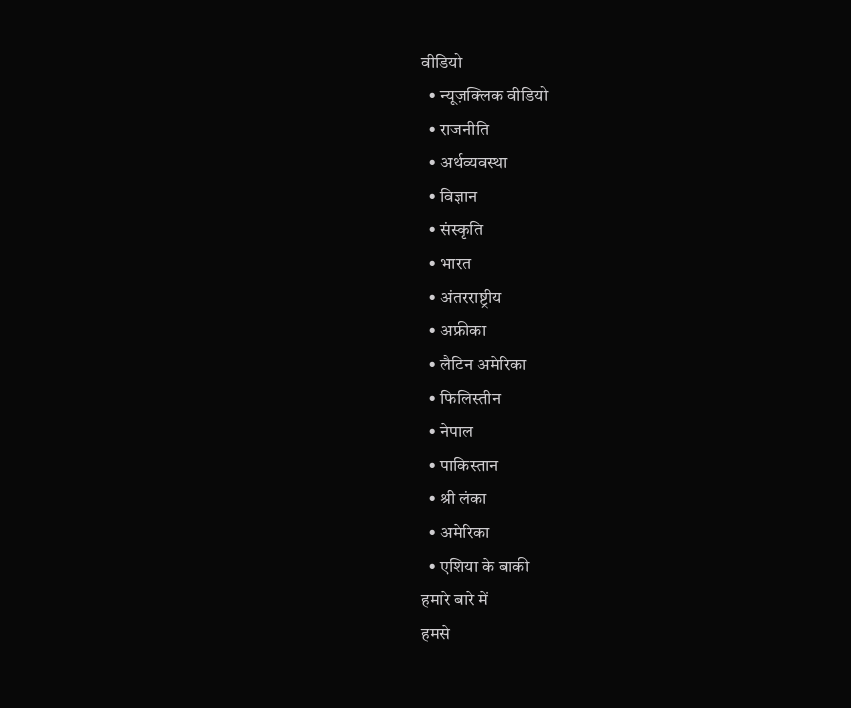वीडियो
  • न्यूज़क्लिक वीडियो
  • राजनीति
  • अर्थव्यवस्था
  • विज्ञान
  • संस्कृति
  • भारत
  • अंतरराष्ट्रीय
  • अफ्रीका
  • लैटिन अमेरिका
  • फिलिस्तीन
  • नेपाल
  • पाकिस्तान
  • श्री लंका
  • अमेरिका
  • एशिया के बाकी
हमारे बारे में
हमसे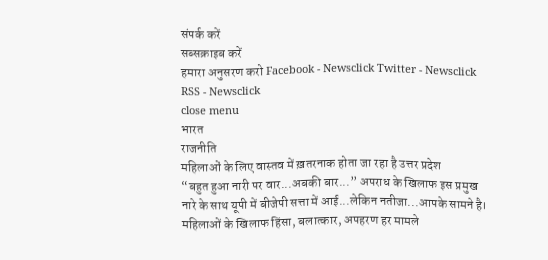संपर्क करें
सब्सक्राइब करें
हमारा अनुसरण करो Facebook - Newsclick Twitter - Newsclick RSS - Newsclick
close menu
भारत
राजनीति
महिलाओं के लिए वास्तव में ख़तरनाक होता जा रहा है उत्तर प्रदेश
“बहुत हुआ नारी पर वार...अबकी बार...” अपराध के खिलाफ इस प्रमुख नारे के साथ यूपी में बीजेपी सत्ता में आई...लेकिन नतीजा...आपके सामने है। महिलाओं के खिलाफ हिंसा, बलात्कार, अपहरण हर मामले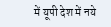में यूपी देश में नये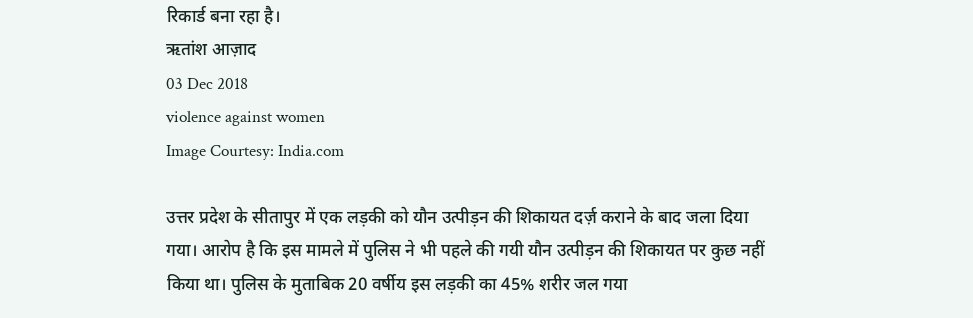रिकार्ड बना रहा है।
ऋतांश आज़ाद
03 Dec 2018
violence against women
Image Courtesy: India.com

उत्तर प्रदेश के सीतापुर में एक लड़की को यौन उत्पीड़न की शिकायत दर्ज़ कराने के बाद जला दिया गया। आरोप है कि इस मामले में पुलिस ने भी पहले की गयी यौन उत्पीड़न की शिकायत पर कुछ नहीं किया था। पुलिस के मुताबिक 20 वर्षीय इस लड़की का 45% शरीर जल गया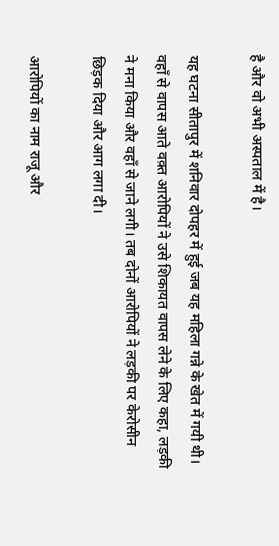है और वो अभी अस्पताल में है।

यह घटना सीतापुर में शनिवार दोपहर में हुई जब यह महिला गन्ने के खेत में गयी थी। वहाँ से वापस आते वक़्त आरोपियों ने उसे शिकायत वापस लेने के लिए कहा, लड़की ने मना किया और वहाँ से जाने लगी। तब दोनों आरोपियों ने लड़की पर केरोसीन छिड़क दिया और आग लगा दी।

आरोपियों का नाम राजू और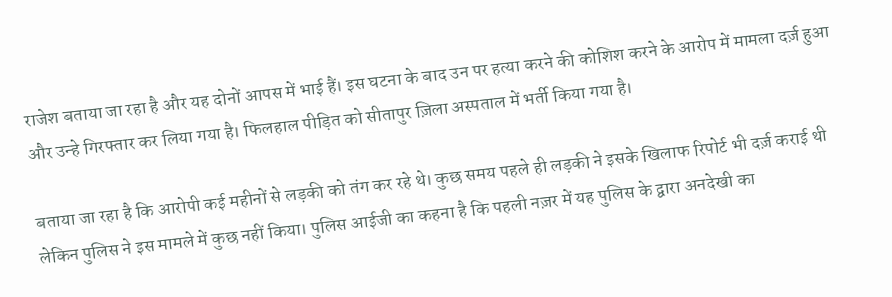राजेश बताया जा रहा है और यह दोनों आपस में भाई हैं। इस घटना के बाद उन पर हत्या करने की कोशिश करने के आरोप में मामला दर्ज़ हुआ और उन्हे गिरफ्तार कर लिया गया है। फिलहाल पीड़ित को सीतापुर ज़िला अस्पताल में भर्ती किया गया है।

बताया जा रहा है कि आरोपी कई महीनों से लड़की को तंग कर रहे थे। कुछ समय पहले ही लड़की ने इसके खिलाफ रिपोर्ट भी दर्ज़ कराई थी लेकिन पुलिस ने इस मामले में कुछ नहीं किया। पुलिस आईजी का कहना है कि पहली नज़र में यह पुलिस के द्वारा अनदेखी का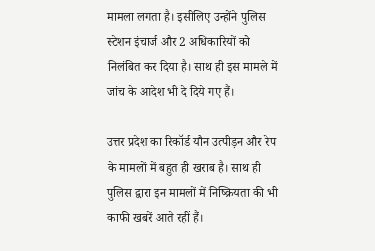मामला लगता है। इसीलिए उन्होंने पुलिस स्टेशन इंचार्ज और 2 अधिकारियों को निलंबित कर दिया है। साथ ही इस मामले में जांच के आदेश भी दे दिये गए हैं।

उत्तर प्रदेश का रिकॉर्ड यौन उत्पीड़न और रेप के मामलों में बहुत ही खराब है। साथ ही पुलिस द्वारा इन मामलों में निष्क्रियता की भी काफी खबरें आते रहीं हैं।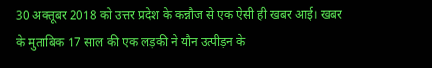30 अक्तूबर 2018 को उत्तर प्रदेश के कन्नौज से एक ऐसी ही खबर आई। खबर के मुताबिक 17 साल की एक लड़की ने यौन उत्पीड़न के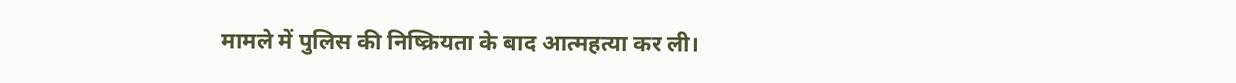मामले में पुलिस की निष्क्रियता के बाद आत्महत्या कर ली।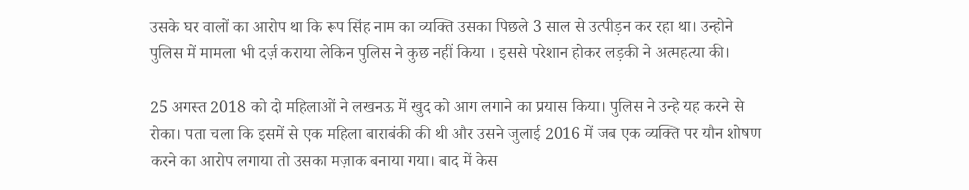उसके घर वालों का आरोप था कि रूप सिंह नाम का व्यक्ति उसका पिछले 3 साल से उत्पीड़न कर रहा था। उन्होने पुलिस में मामला भी दर्ज़ कराया लेकिन पुलिस ने कुछ नहीं किया । इससे परेशान होकर लड़की ने अत्महत्या की।

25 अगस्त 2018 को दो महिलाओं ने लखनऊ में खुद को आग लगाने का प्रयास किया। पुलिस ने उन्हे यह करने से रोका। पता चला कि इसमें से एक महिला बाराबंकी की थी और उसने जुलाई 2016 में जब एक व्यक्ति पर यौन शोषण करने का आरोप लगाया तो उसका मज़ाक बनाया गया। बाद में केस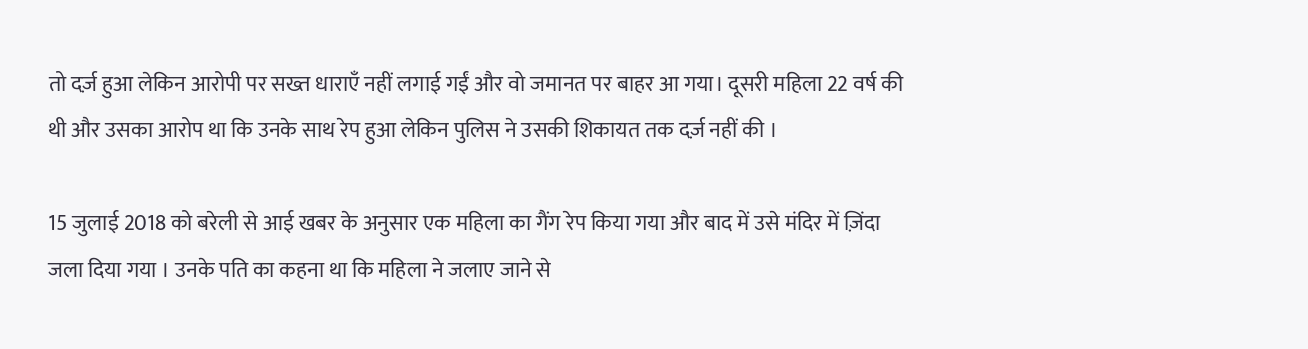तो दर्ज़ हुआ लेकिन आरोपी पर सख्त धाराएँ नहीं लगाई गईं और वो जमानत पर बाहर आ गया। दूसरी महिला 22 वर्ष की थी और उसका आरोप था कि उनके साथ रेप हुआ लेकिन पुलिस ने उसकी शिकायत तक दर्ज़ नहीं की ।

15 जुलाई 2018 को बरेली से आई खबर के अनुसार एक महिला का गैंग रेप किया गया और बाद में उसे मंदिर में ज़िंदा जला दिया गया । उनके पति का कहना था कि महिला ने जलाए जाने से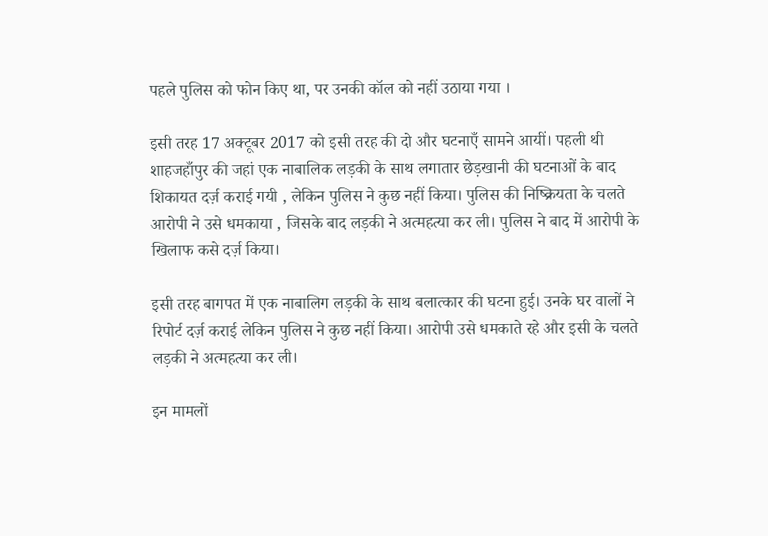पहले पुलिस को फोन किए था, पर उनकी कॉल को नहीं उठाया गया ।

इसी तरह 17 अक्टूबर 2017 को इसी तरह की दो और घटनाएँ सामने आयीं। पहली थी शाहजहाँपुर की जहां एक नाबालिक लड़की के साथ लगातार छेड़खानी की घटनाओं के बाद शिकायत दर्ज़ कराई गयी , लेकिन पुलिस ने कुछ नहीं किया। पुलिस की निष्क्रियता के चलते आरोपी ने उसे धमकाया , जिसके बाद लड़की ने अत्महत्या कर ली। पुलिस ने बाद में आरोपी के खिलाफ कसे दर्ज़ किया।

इसी तरह बागपत में एक नाबालिग लड़की के साथ बलात्कार की घटना हुई। उनके घर वालों ने रिपोर्ट दर्ज़ कराई लेकिन पुलिस ने कुछ नहीं किया। आरोपी उसे धमकाते रहे और इसी के चलते लड़की ने अत्महत्या कर ली।

इन मामलों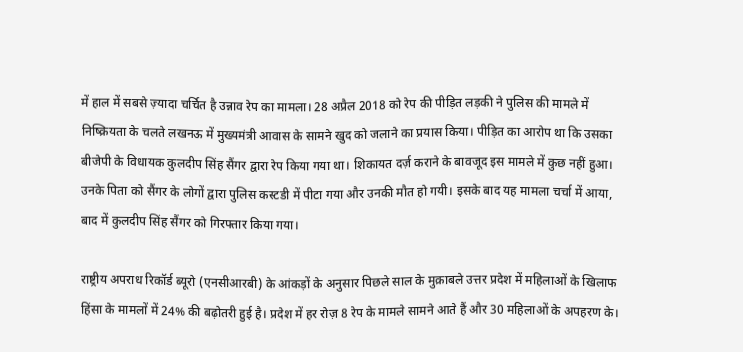में हाल में सबसे ज़्यादा चर्चित है उन्नाव रेप का मामला। 28 अप्रैल 2018 को रेप की पीड़ित लड़की ने पुलिस की मामले में निष्क्रियता के चलते लखनऊ में मुख्यमंत्री आवास के सामने खुद को जलाने का प्रयास किया। पीड़ित का आरोप था कि उसका बीजेपी के विधायक कुलदीप सिंह सैंगर द्वारा रेप किया गया था। शिकायत दर्ज़ कराने के बावजूद इस मामले में कुछ नहीं हुआ। उनके पिता को सैंगर के लोगों द्वारा पुलिस कस्टडी में पीटा गया और उनकी मौत हो गयी। इसके बाद यह मामला चर्चा में आया, बाद में कुलदीप सिंह सैंगर को गिरफ्तार किया गया।

राष्ट्रीय अपराध रिकॉर्ड ब्यूरो (एनसीआरबी) के आंकड़ों के अनुसार पिछले साल के मुक़ाबले उत्तर प्रदेश में महिलाओं के खिलाफ हिंसा के मामलों में 24% की बढ़ोतरी हुई है। प्रदेश में हर रोज़ 8 रेप के मामले सामने आते हैं और 30 महिलाओं के अपहरण के।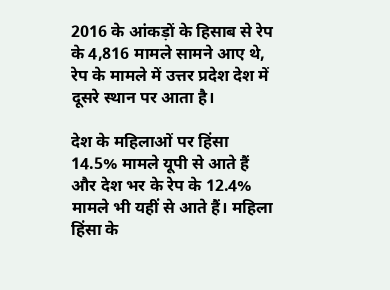2016 के आंकड़ों के हिसाब से रेप के 4,816 मामले सामने आए थे, रेप के मामले में उत्तर प्रदेश देश में दूसरे स्थान पर आता है।

देश के महिलाओं पर हिंसा 14.5% मामले यूपी से आते हैं और देश भर के रेप के 12.4% मामले भी यहीं से आते हैं। महिला हिंसा के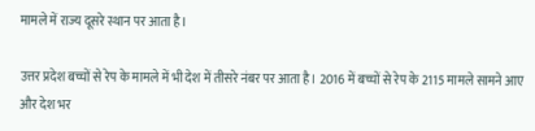मामले में राज्य दूसरे स्थान पर आता है।

उत्तर प्रदेश बच्चों से रेप के मामले में भी देश में तीसरे नंबर पर आता है। 2016 में बच्चों से रेप के 2115 मामले सामने आए और देश भर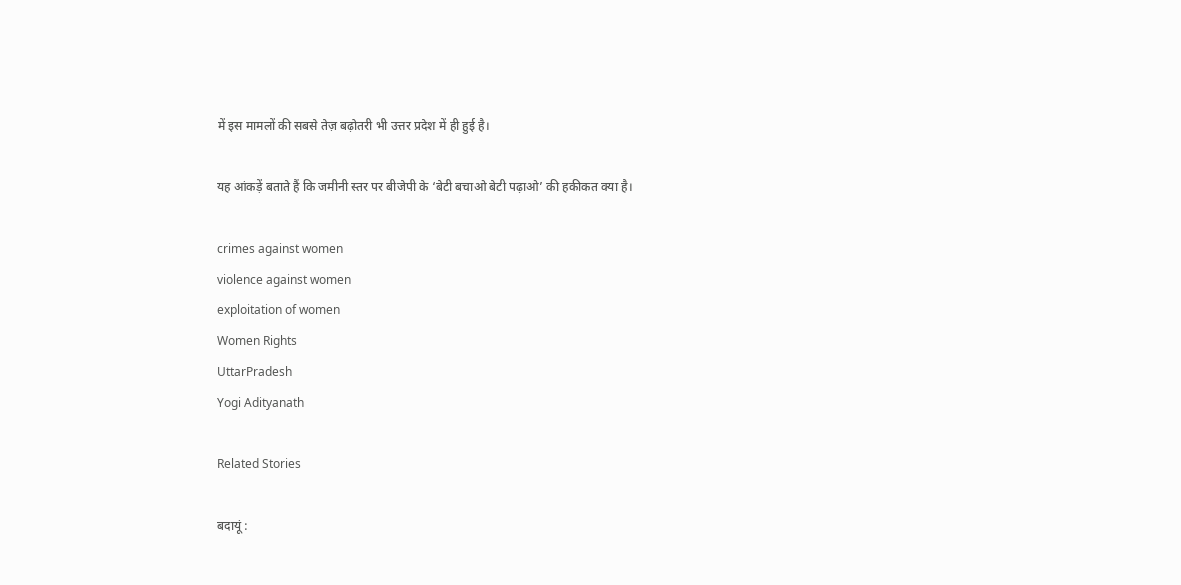में इस मामलों की सबसे तेज़ बढ़ोतरी भी उत्तर प्रदेश में ही हुई है।

यह आंकड़ें बताते हैं कि जमीनी स्तर पर बीजेपी के ‘बेटी बचाओ बेटी पढ़ाओ’ की हकीकत क्या है।

crimes against women
violence against women
exploitation of women
Women Rights
UttarPradesh
Yogi Adityanath

Related Stories

बदायूं :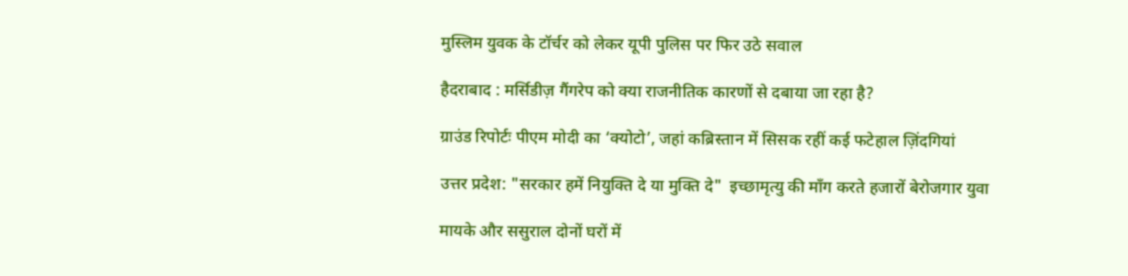मुस्लिम युवक के टॉर्चर को लेकर यूपी पुलिस पर फिर उठे सवाल

हैदराबाद : मर्सिडीज़ गैंगरेप को क्या राजनीतिक कारणों से दबाया जा रहा है?

ग्राउंड रिपोर्टः पीएम मोदी का ‘क्योटो’, जहां कब्रिस्तान में सिसक रहीं कई फटेहाल ज़िंदगियां

उत्तर प्रदेश: "सरकार हमें नियुक्ति दे या मुक्ति दे"  इच्छामृत्यु की माँग करते हजारों बेरोजगार युवा

मायके और ससुराल दोनों घरों में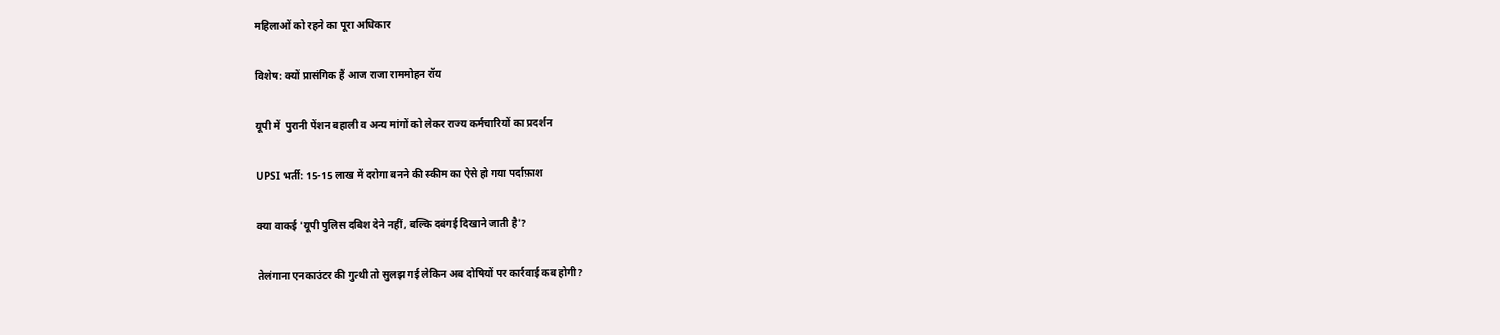महिलाओं को रहने का पूरा अधिकार

विशेष: क्यों प्रासंगिक हैं आज राजा राममोहन रॉय

यूपी में  पुरानी पेंशन बहाली व अन्य मांगों को लेकर राज्य कर्मचारियों का प्रदर्शन

UPSI भर्ती: 15-15 लाख में दरोगा बनने की स्कीम का ऐसे हो गया पर्दाफ़ाश

क्या वाकई 'यूपी पुलिस दबिश देने नहीं, बल्कि दबंगई दिखाने जाती है'?

तेलंगाना एनकाउंटर की गुत्थी तो सुलझ गई लेकिन अब दोषियों पर कार्रवाई कब होगी?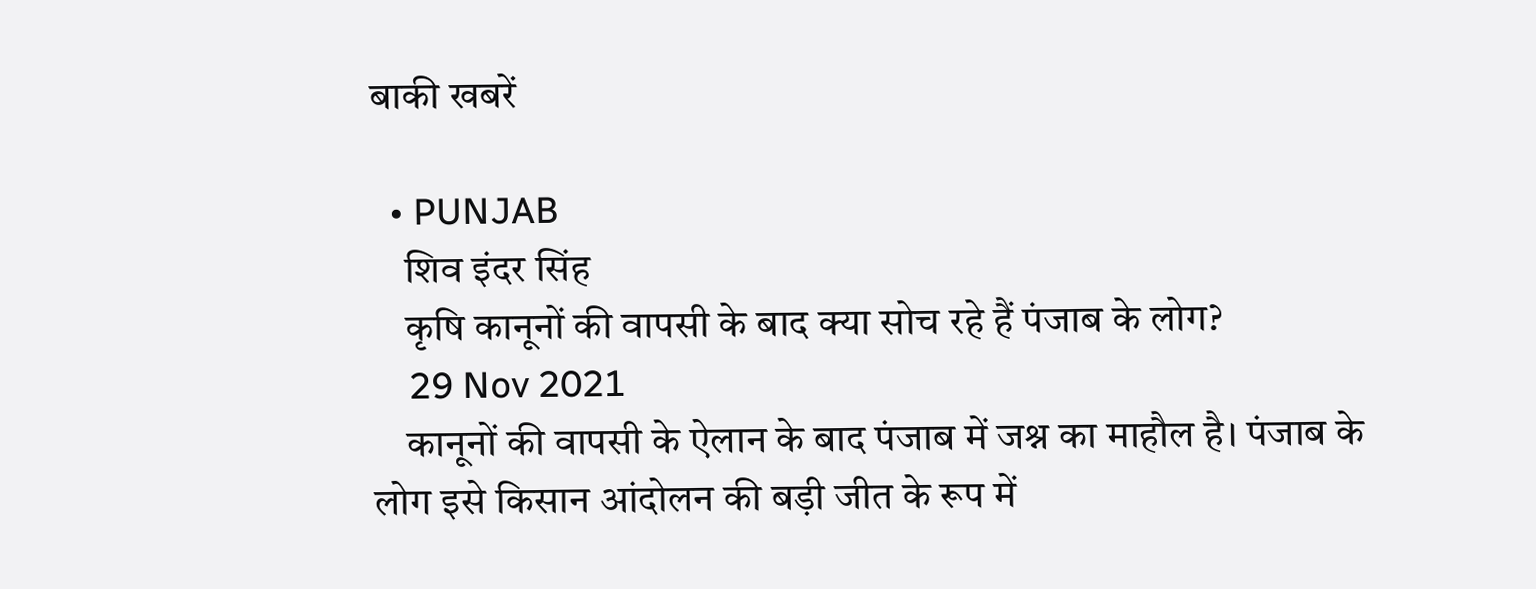बाकी खबरें

  • PUNJAB
    शिव इंदर सिंह
    कृषि कानूनों की वापसी के बाद क्या सोच रहे हैं पंजाब के लोग?
    29 Nov 2021
    कानूनों की वापसी के ऐलान के बाद पंजाब में जश्न का माहौल है। पंजाब के लोग इसे किसान आंदोलन की बड़ी जीत के रूप में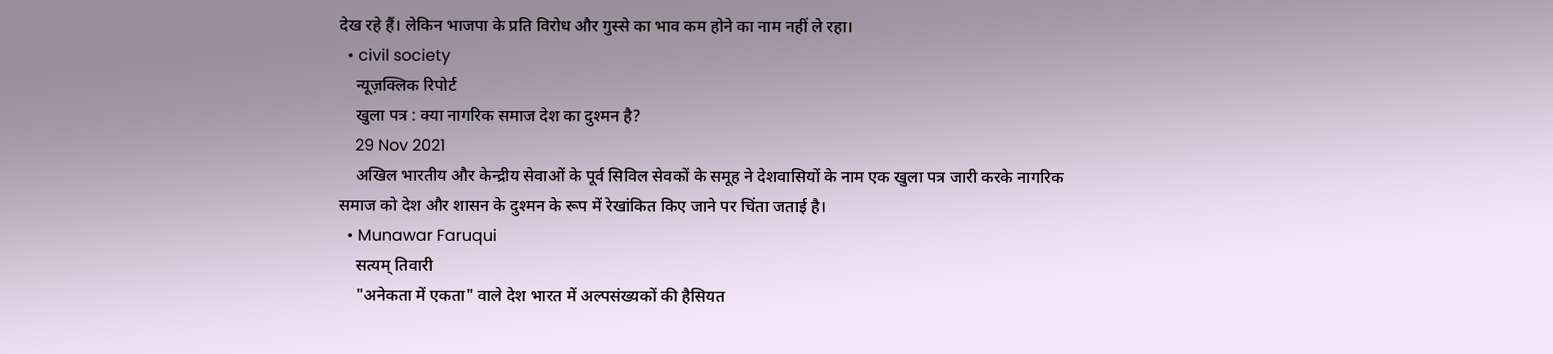देख रहे हैं। लेकिन भाजपा के प्रति विरोध और गुस्से का भाव कम होने का नाम नहीं ले रहा।
  • civil society
    न्यूज़क्लिक रिपोर्ट
    खुला पत्र : क्या नागरिक समाज देश का दुश्मन है?
    29 Nov 2021
    अखिल भारतीय और केन्द्रीय सेवाओं के पूर्व सिविल सेवकों के समूह ने देशवासियों के नाम एक खुला पत्र जारी करके नागरिक समाज को देश और शासन के दुश्मन के रूप में रेखांकित किए जाने पर चिंता जताई है।
  • Munawar Faruqui
    सत्यम् तिवारी
    "अनेकता में एकता" वाले देश भारत में अल्पसंख्यकों की हैसियत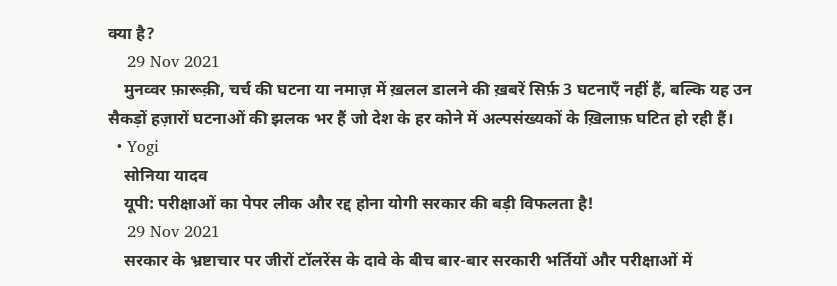क्या है?
    29 Nov 2021
    मुनव्वर फ़ारूक़ी, चर्च की घटना या नमाज़ में ख़लल डालने की ख़बरें सिर्फ़ 3 घटनाएँ नहीं हैं, बल्कि यह उन सैकड़ों हज़ारों घटनाओं की झलक भर हैं जो देश के हर कोने में अल्पसंख्यकों के ख़िलाफ़ घटित हो रही हैं।
  • Yogi
    सोनिया यादव
    यूपी: परीक्षाओं का पेपर लीक और रद्द होना योगी सरकार की बड़ी विफलता है!
    29 Nov 2021
    सरकार के भ्रष्टाचार पर जीरों टॉलरेंस के दावे के बीच बार-बार सरकारी भर्तियों और परीक्षाओं में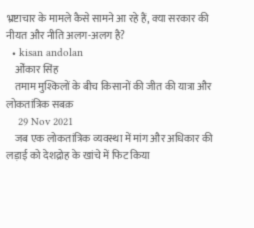भ्रष्टाचार के मामले कैसे सामने आ रहे हैं, क्या सरकार की नीयत और नीति अलग-अलग है?
  • kisan andolan
    ओँकार सिंह
    तमाम मुश्किलों के बीच किसानों की जीत की यात्रा और लोकतांत्रिक सबक़
    29 Nov 2021
    जब एक लोकतांत्रिक व्यवस्था में मांग और अधिकार की लड़ाई को देशद्रोह के खांचे में फिट किया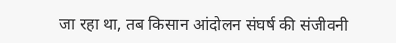जा रहा था, तब किसान आंदोलन संघर्ष की संजीवनी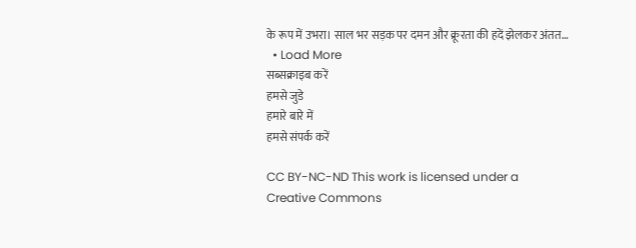के रूप में उभरा। साल भर सड़क पर दमन और क्रूरता की हदें झेलकर अंतत…
  • Load More
सब्सक्राइब करें
हमसे जुडे
हमारे बारे में
हमसे संपर्क करें

CC BY-NC-ND This work is licensed under a Creative Commons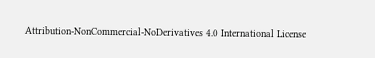Attribution-NonCommercial-NoDerivatives 4.0 International License